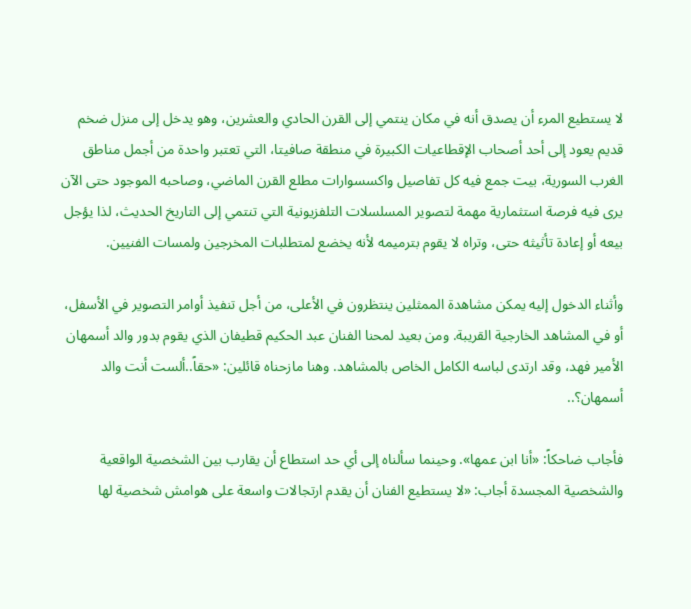لا يستطيع المرء أن يصدق أنه في مكان ينتمي إلى القرن الحادي والعشرين، وهو يدخل إلى منزل ضخم قديم يعود إلى أحد أصحاب الإقطاعيات الكبيرة في منطقة صافيتا، التي تعتبر واحدة من أجمل مناطق الغرب السورية، بيت جمع فيه كل تفاصيل واكسسوارات مطلع القرن الماضي، وصاحبه الموجود حتى الآن يرى فيه فرصة استثمارية مهمة لتصوير المسلسلات التلفزيونية التي تنتمي إلى التاريخ الحديث، لذا يؤجل بيعه أو إعادة تأثيثه حتى، وتراه لا يقوم بترميمه لأنه يخضع لمتطلبات المخرجين ولمسات الفنيين.

وأثناء الدخول إليه يمكن مشاهدة الممثلين ينتظرون في الأعلى، من أجل تنفيذ أوامر التصوير في الأسفل، أو في المشاهد الخارجية القريبة. ومن بعيد لمحنا الفنان عبد الحكيم قطيفان الذي يقوم بدور والد أسمهان الأمير فهد، وقد ارتدى لباسه الكامل الخاص بالمشاهد. وهنا مازحناه قائلين: «حقاً..ألست أنت والد أسمهان؟..

فأجاب ضاحكاً: «أنا ابن عمها». وحينما سألناه إلى أي حد استطاع أن يقارب بين الشخصية الواقعية والشخصية المجسدة أجاب: «لا يستطيع الفنان أن يقدم ارتجالات واسعة على هوامش شخصية لها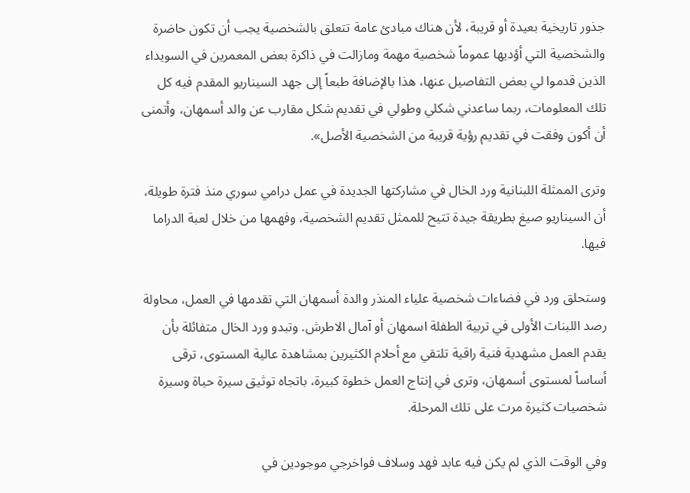جذور تاريخية بعيدة أو قريبة، لأن هناك مبادئ عامة تتعلق بالشخصية يجب أن تكون حاضرة والشخصية التي أؤديها عموماً شخصية مهمة ومازالت في ذاكرة بعض المعمرين في السويداء الذين قدموا لي بعض التفاصيل عنها، هذا بالإضافة طبعاً إلى جهد السيناريو المقدم فيه كل تلك المعلومات، ربما ساعدني شكلي وطولي في تقديم شكل مقارب عن والد أسمهان، وأتمنى أن أكون وفقت في تقديم رؤية قريبة من الشخصية الأصل».

وترى الممثلة اللبنانية ورد الخال في مشاركتها الجديدة في عمل درامي سوري منذ فترة طويلة، أن السيناريو صيغ بطريقة جيدة تتيح للممثل تقديم الشخصية، وفهمها من خلال لعبة الدراما فيها.

وستحلق ورد في فضاءات شخصية علياء المنذر والدة أسمهان التي تقدمها في العمل، محاولة رصد اللبنات الأولى في تربية الطفلة اسمهان أو آمال الاطرش. وتبدو ورد الخال متفائلة بأن يقدم العمل مشهدية فنية راقية تلتقي مع أحلام الكثيرين بمشاهدة عالية المستوى، ترقى أساساً لمستوى أسمهان، وترى في إنتاج العمل خطوة كبيرة، باتجاه توثيق سيرة حياة وسيرة شخصيات كثيرة مرت على تلك المرحلة.

وفي الوقت الذي لم يكن فيه عابد فهد وسلاف فواخرجي موجودين في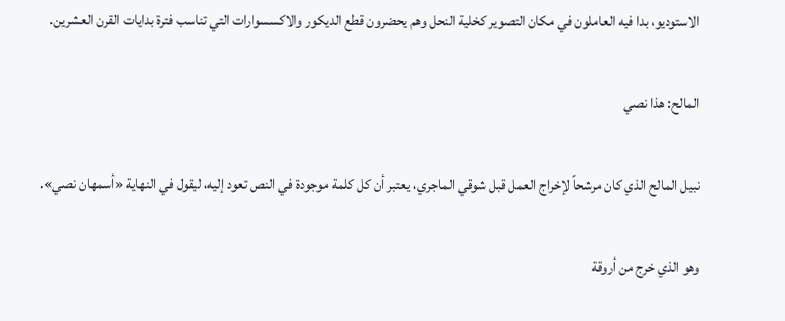الاستوديو، بدا فيه العاملون في مكان التصوير كخلية النحل وهم يحضرون قطع الديكور والاكسسوارات التي تناسب فترة بدايات القرن العشرين.

المالح: هذا نصي

نبيل المالح الذي كان مرشحاً لإخراج العمل قبل شوقي الماجري، يعتبر أن كل كلمة موجودة في النص تعود إليه، ليقول في النهاية «أسمهان نصي».

وهو الذي خرج من أروقة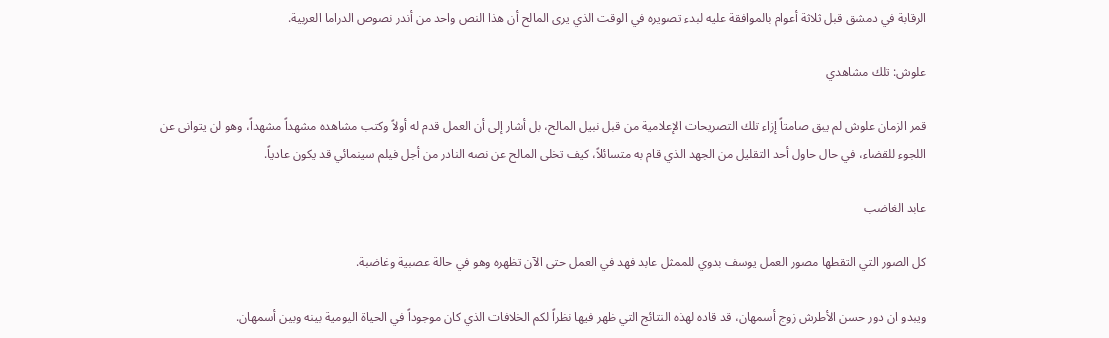الرقابة في دمشق قبل ثلاثة أعوام بالموافقة عليه لبدء تصويره في الوقت الذي يرى المالح أن هذا النص واحد من أندر نصوص الدراما العربية.

علوش: تلك مشاهدي

قمر الزمان علوش لم يبق صامتاً إزاء تلك التصريحات الإعلامية من قبل نبيل المالح، بل أشار إلى أن العمل قدم له أولاً وكتب مشاهده مشهداً مشهداً، وهو لن يتوانى عن اللجوء للقضاء، في حال حاول أحد التقليل من الجهد الذي قام به متسائلاً، كيف تخلى المالح عن نصه النادر من أجل فيلم سينمائي قد يكون عادياً.

عابد الغاضب

كل الصور التي التقطها مصور العمل يوسف بدوي للممثل عابد فهد في العمل حتى الآن تظهره وهو في حالة عصبية وغاضبة.

ويبدو ان دور حسن الأطرش زوج أسمهان، قد قاده لهذه النتائج التي ظهر فيها نظراً لكم الخلافات الذي كان موجوداً في الحياة اليومية بينه وبين أسمهان.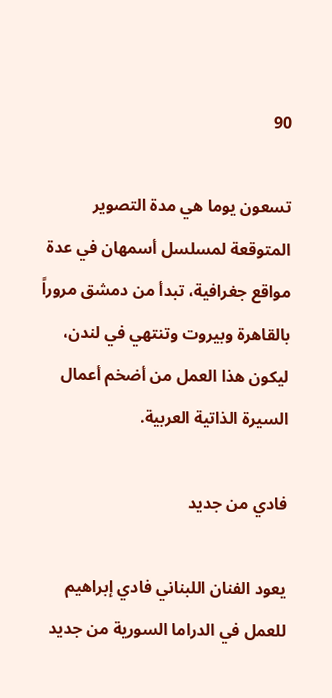90

تسعون يوما هي مدة التصوير المتوقعة لمسلسل أسمهان في عدة مواقع جغرافية، تبدأ من دمشق مروراً بالقاهرة وبيروت وتنتهي في لندن، ليكون هذا العمل من أضخم أعمال السيرة الذاتية العربية.

فادي من جديد

يعود الفنان اللبناني فادي إبراهيم للعمل في الدراما السورية من جديد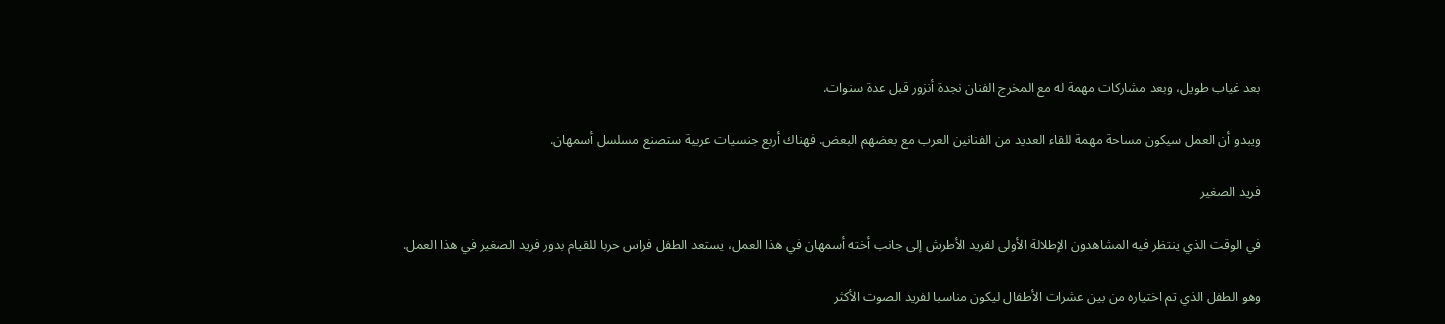بعد غياب طويل، وبعد مشاركات مهمة له مع المخرج الفنان نجدة أنزور قبل عدة سنوات.

ويبدو أن العمل سيكون مساحة مهمة للقاء العديد من الفنانين العرب مع بعضهم البعض. فهناك أربع جنسيات عربية ستصنع مسلسل أسمهان.

فريد الصغير

في الوقت الذي ينتظر فيه المشاهدون الإطلالة الأولى لفريد الأطرش إلى جانب أخته أسمهان في هذا العمل، يستعد الطفل فراس حربا للقيام بدور فريد الصغير في هذا العمل.

وهو الطفل الذي تم اختياره من بين عشرات الأطفال ليكون مناسبا لفريد الصوت الأكثر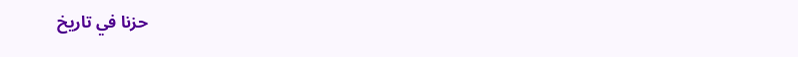حزنا في تاريخ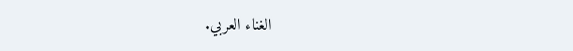الغناء العربي.